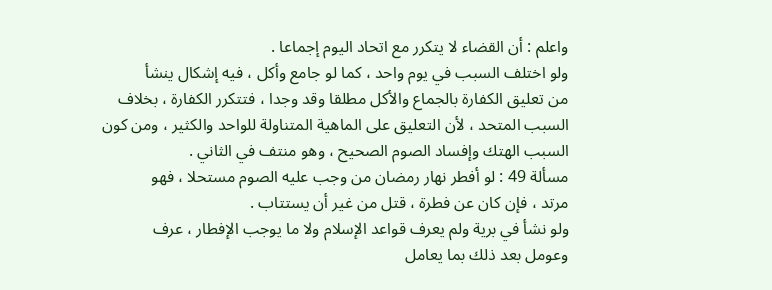واعلم : أن القضاء لا يتكرر مع اتحاد اليوم إجماعا .
ولو اختلف السبب في يوم واحد ، كما لو جامع وأكل ، فيه إشكال ينشأ
من تعليق الكفارة بالجماع والأكل مطلقا وقد وجدا ، فتتكرر الكفارة ، بخلاف
السبب المتحد ، لأن التعليق على الماهية المتناولة للواحد والكثير ، ومن كون
السبب الهتك وإفساد الصوم الصحيح ، وهو منتف في الثاني .
مسألة 49 : لو أفطر نهار رمضان من وجب عليه الصوم مستحلا ، فهو
مرتد ، فإن كان عن فطرة ، قتل من غير أن يستتاب .
ولو نشأ في برية ولم يعرف قواعد الإسلام ولا ما يوجب الإفطار ، عرف
وعومل بعد ذلك بما يعامل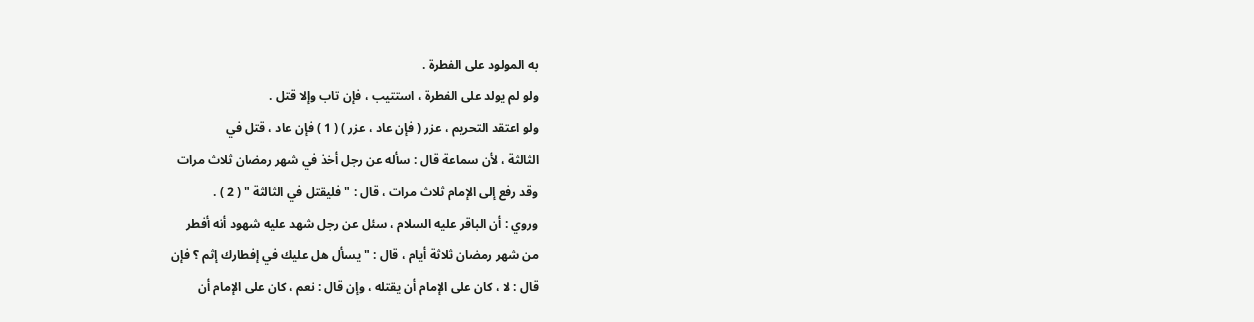به المولود على الفطرة .
ولو لم يولد على الفطرة ، استتيب ، فإن تاب وإلا قتل .
ولو اعتقد التحريم ، عزر ( فإن عاد ، عزر ) ( 1 ) فإن عاد ، قتل في
الثالثة ، لأن سماعة قال : سأله عن رجل أخذ في شهر رمضان ثلاث مرات
وقد رفع إلى الإمام ثلاث مرات ، قال : " فليقتل في الثالثة " ( 2 ) .
وروي : أن الباقر عليه السلام ، سئل عن رجل شهد عليه شهود أنه أفطر
من شهر رمضان ثلاثة أيام ، قال : " يسأل هل عليك في إفطارك إثم ؟ فإن
قال : لا ، كان على الإمام أن يقتله ، وإن قال : نعم ، كان على الإمام أن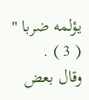يؤلمه ضربا " ( 3 ) .
وقال بعض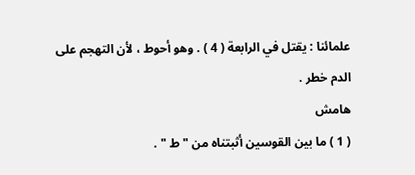علمائنا : يقتل في الرابعة ( 4 ) . وهو أحوط ، لأن التهجم على
الدم خطر .
هامش
( 1 ) ما بين القوسين أثبتناه من " ط " .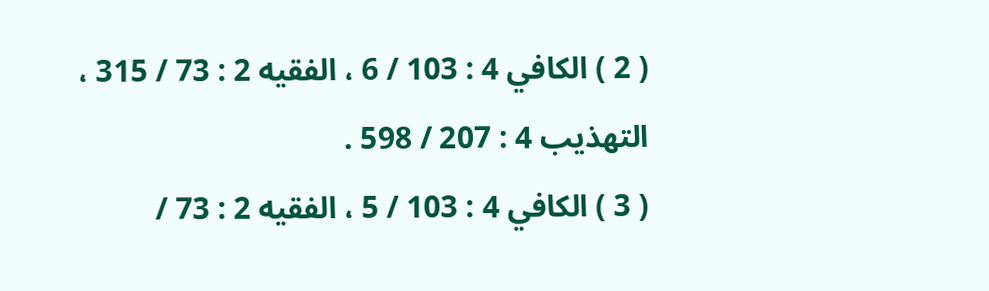( 2 ) الكافي 4 : 103 / 6 ، الفقيه 2 : 73 / 315 ، التهذيب 4 : 207 / 598 .
( 3 ) الكافي 4 : 103 / 5 ، الفقيه 2 : 73 /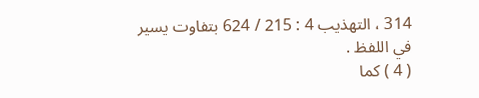314 ، التهذيب 4 : 215 / 624 بتفاوت يسير
في اللفظ .
( 4 ) كما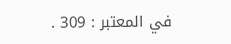في المعتبر : 309 .